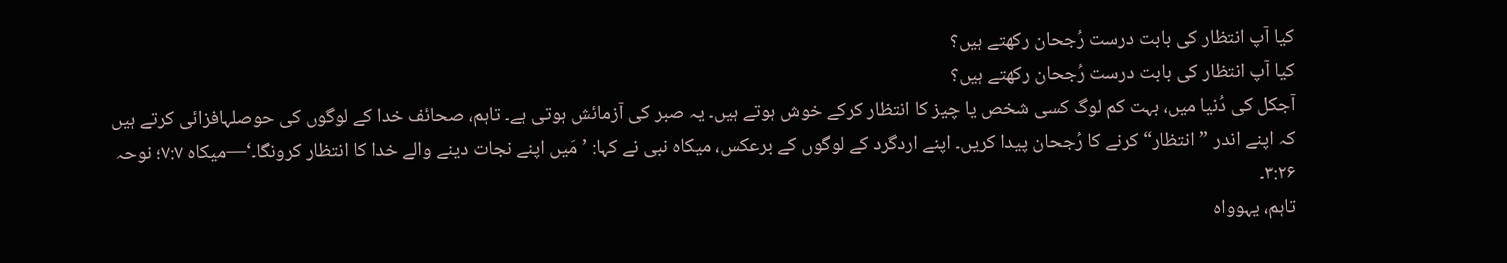کیا آپ انتظار کی بابت درست رُجحان رکھتے ہیں؟
کیا آپ انتظار کی بابت درست رُجحان رکھتے ہیں؟
آجکل کی دُنیا میں، بہت کم لوگ کسی شخص یا چیز کا انتظار کرکے خوش ہوتے ہیں۔ یہ صبر کی آزمائش ہوتی ہے۔ تاہم، صحائف خدا کے لوگوں کی حوصلہافزائی کرتے ہیں کہ اپنے اندر ”انتظار“ کرنے کا رُجحان پیدا کریں۔ اپنے اردگرد کے لوگوں کے برعکس، میکاہ نبی نے کہا: ’مَیں اپنے نجات دینے والے خدا کا انتظار کرونگا۔‘—میکاہ ۷:۷؛ نوحہ ۳:۲۶۔
تاہم، یہوواہ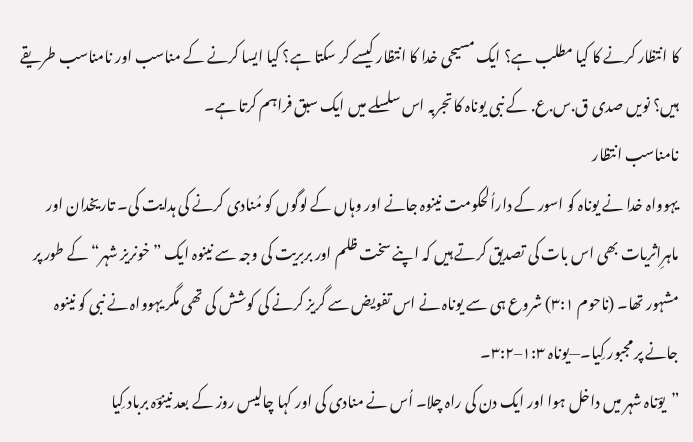کا انتظار کرنے کا کیا مطلب ہے؟ ایک مسیحی خدا کا انتظار کیسے کر سکتا ہے؟ کیا ایسا کرنے کے مناسب اور نامناسب طریقے ہیں؟ نویں صدی ق.س.ع. کے نبی یوناہ کا تجربہ اس سلسلے میں ایک سبق فراہم کرتا ہے۔
نامناسب انتظار
یہوواہ خدا نے یوناہ کو اسور کے داراُلحکومت نینوہ جانے اور وہاں کے لوگوں کو مُنادی کرنے کی ہدایت کی۔ تاریخدان اور ماہرِاثریات بھی اس بات کی تصدیق کرتے ہیں کہ اپنے سخت ظلم اور بربریت کی وجہ سے نینوہ ایک ”خونریز شہر“ کے طور پر مشہور تھا۔ (ناحوم ۳:۱) شروع ہی سے یوناہ نے اس تفویض سے گریز کرنے کی کوشش کی تھی مگر یہوواہ نے نبی کو نینوہ جانے پر مجبور کِیا۔—یوناہ ۱:۳–۳:۲۔
”یوؔناہ شہر میں داخل ہوا اور ایک دن کی راہ چلا۔ اُس نے منادی کی اور کہا چالیس روز کے بعد نینوؔہ برباد کِیا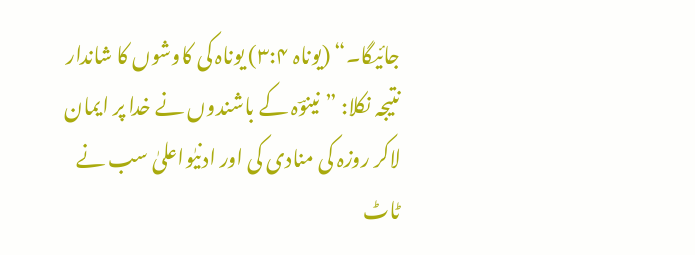جائیگا۔“ (یوناہ ۳:۴) یوناہ کی کاوشوں کا شاندار نتیجہ نکلا: ”نینوؔہ کے باشندوں نے خدا پر ایمان لاکر روزہ کی منادی کی اور ادنیٰواعلیٰ سب نے ٹاٹ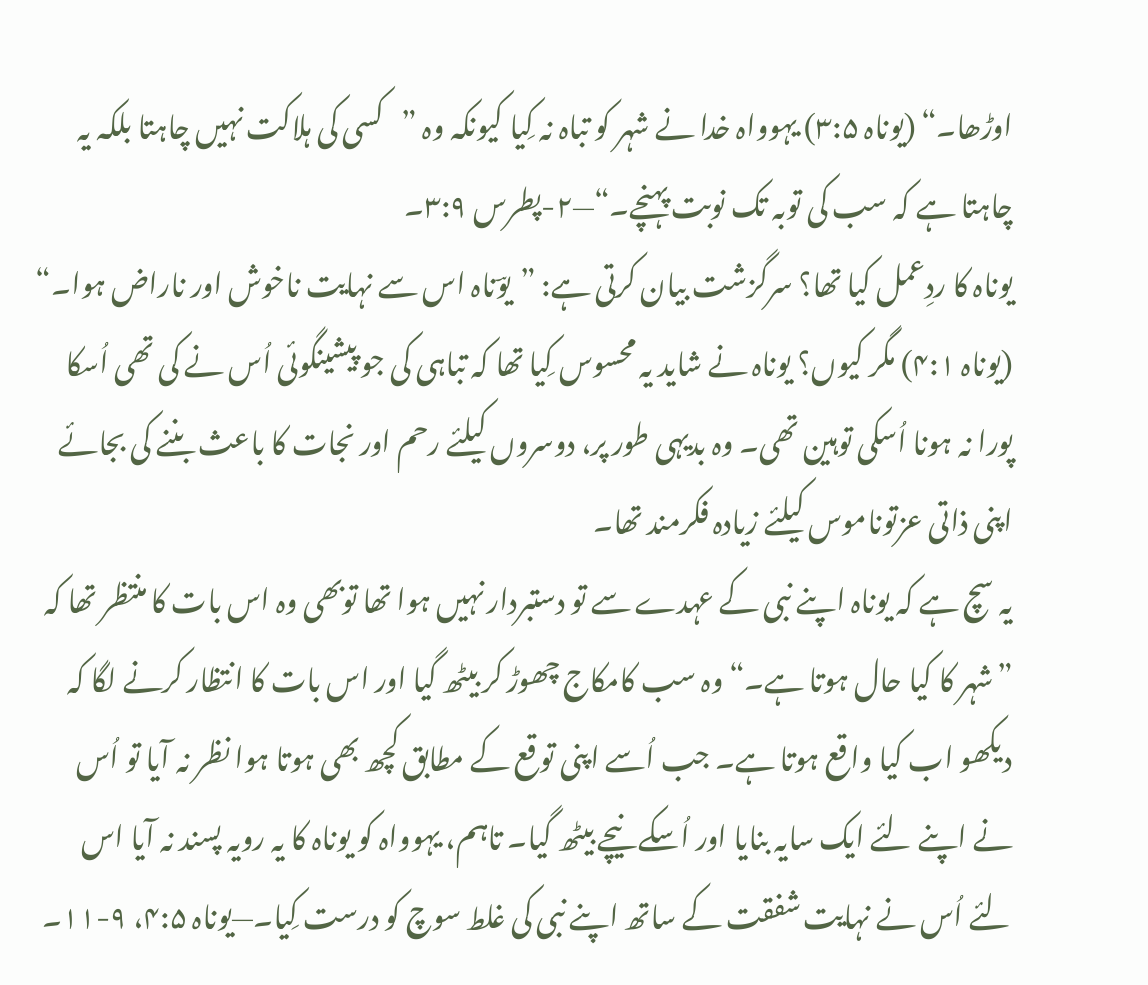اوڑھا۔“ (یوناہ ۳:۵) یہوواہ خدا نے شہر کو تباہ نہ کِیا کیونکہ وہ ”کسی کی ہلاکت نہیں چاہتا بلکہ یہ چاہتا ہے کہ سب کی توبہ تک نوبت پہنچے۔“—۲-پطرس ۳:۹۔
یوناہ کا ردِعمل کیا تھا؟ سرگزشت بیان کرتی ہے: ”یوؔناہ اس سے نہایت ناخوش اور ناراض ہوا۔“ (یوناہ ۴:۱) مگر کیوں؟ یوناہ نے شاید یہ محسوس کِیا تھا کہ تباہی کی جو پیشینگوئی اُس نے کی تھی اُسکا پورا نہ ہونا اُسکی توہین تھی۔ وہ بدیہی طور پر، دوسروں کیلئے رحم اور نجات کا باعث بننے کی بجائے اپنی ذاتی عزتوناموس کیلئے زیادہ فکرمند تھا۔
یہ سچ ہے کہ یوناہ اپنے نبی کے عہدے سے تو دستبردار نہیں ہوا تھا توبھی وہ اس بات کا منتظر تھا کہ ”شہر کا کیا حال ہوتا ہے۔“ وہ سب کامکاج چھوڑ کر بیٹھ گیا اور اس بات کا انتظار کرنے لگا کہ دیکھو اب کیا واقع ہوتا ہے۔ جب اُسے اپنی توقع کے مطابق کچھ بھی ہوتا ہوا نظر نہ آیا تو اُس نے اپنے لئے ایک سایہ بنایا اور اُسکے نیچے بیٹھ گیا۔ تاہم، یہوواہ کو یوناہ کا یہ رویہ پسند نہ آیا اس لئے اُس نے نہایت شفقت کے ساتھ اپنے نبی کی غلط سوچ کو درست کِیا۔—یوناہ ۴:۵، ۹-۱۱۔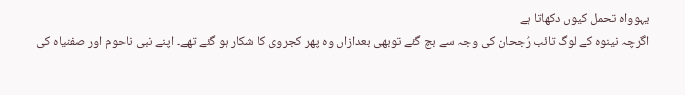یہوواہ تحمل کیوں دکھاتا ہے
اگرچہ نینوہ کے لوگ تائب رُجحان کی وجہ سے بچ گئے توبھی بعدازاں وہ پھر کجروی کا شکار ہو گئے تھے۔ اپنے نبی ناحوم اور صفنیاہ کی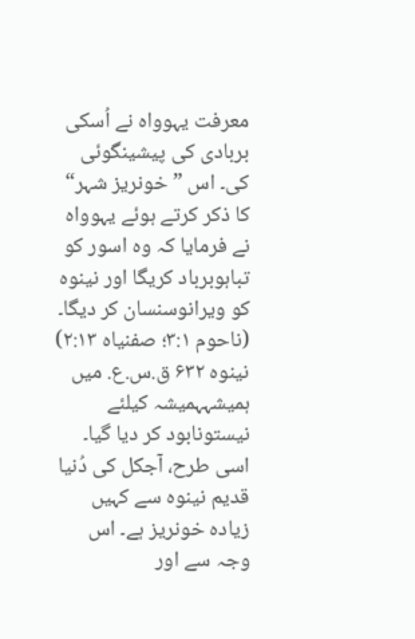معرفت یہوواہ نے اُسکی بربادی کی پیشینگوئی کی۔ اس ”خونریز شہر“ کا ذکر کرتے ہوئے یہوواہ نے فرمایا کہ وہ اسور کو تباہوبرباد کریگا اور نینوہ کو ویرانوسنسان کر دیگا۔ (ناحوم ۳:۱؛ صفنیاہ ۲:۱۳) نینوہ ۶۳۲ ق.س.ع. میں ہمیشہہمیشہ کیلئے نیستونابود کر دیا گیا۔
اسی طرح، آجکل کی دُنیا قدیم نینوہ سے کہیں زیادہ خونریز ہے۔ اس وجہ سے اور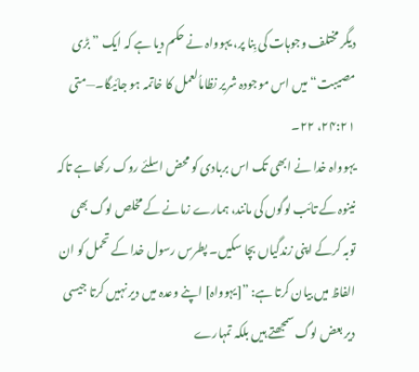دیگر مختلف وجوہات کی بِنا پر، یہوواہ نے حکم دیا ہے کہ ایک ”بڑی مصیبت“ میں اس موجودہ شریر نظاماُلعمل کا خاتمہ ہو جائیگا۔—متی ۲۴:۲۱، ۲۲۔
یہوواہ خدا نے ابھی تک اس بربادی کو محض اسلئے روک رکھا ہے تاکہ نینوہ کے تائب لوگوں کی مانند، ہمارے زمانے کے مخلص لوگ بھی توبہ کرکے اپنی زندگیاں بچا سکیں۔ پطرس رسول خدا کے تحمل کو ان الفاظ میں بیان کرتا ہے: ”[یہوواہ] اپنے وعدہ میں دیر نہیں کرتا جیسی دیر بعض لوگ سمجھتے ہیں بلکہ تمہارے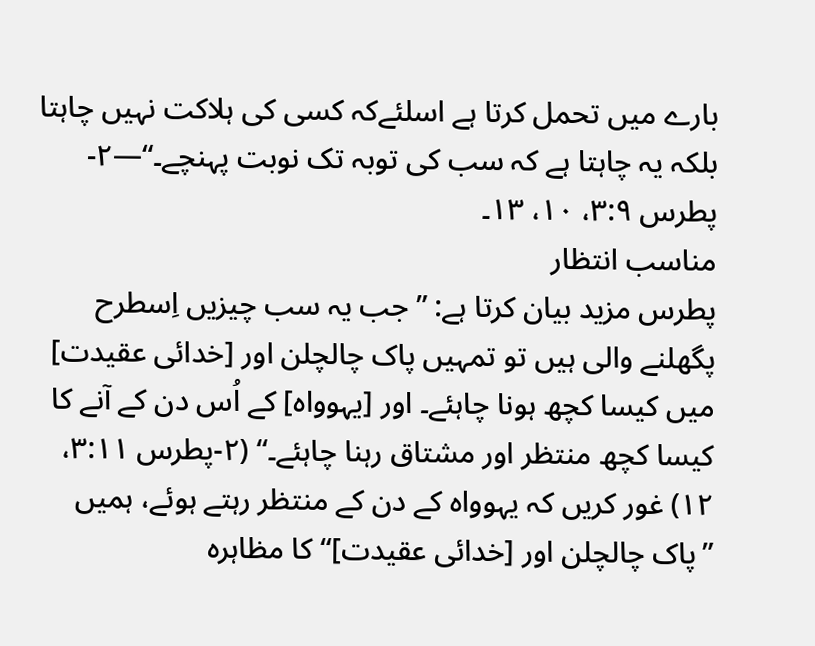بارے میں تحمل کرتا ہے اسلئےکہ کسی کی ہلاکت نہیں چاہتا بلکہ یہ چاہتا ہے کہ سب کی توبہ تک نوبت پہنچے۔“—۲-پطرس ۳:۹، ۱۰، ۱۳۔
مناسب انتظار
پطرس مزید بیان کرتا ہے: ”جب یہ سب چیزیں اِسطرح پگھلنے والی ہیں تو تمہیں پاک چالچلن اور [خدائی عقیدت] میں کیسا کچھ ہونا چاہئے۔ اور [یہوواہ] کے اُس دن کے آنے کا کیسا کچھ منتظر اور مشتاق رہنا چاہئے۔“ (۲-پطرس ۳:۱۱، ۱۲) غور کریں کہ یہوواہ کے دن کے منتظر رہتے ہوئے، ہمیں ”پاک چالچلن اور [خدائی عقیدت]“ کا مظاہرہ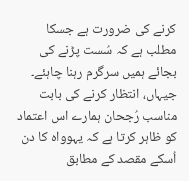کرنے کی ضرورت ہے جسکا مطلب ہے کہ سُست پڑنے کی بجائے ہمیں سرگرم رہنا چاہئے۔
جیہاں، انتظار کرنے کی بابت مناسب رُجحان ہمارے اس اعتماد کو ظاہر کرتا ہے کہ یہوواہ کا دن اُسکے مقصد کے مطابق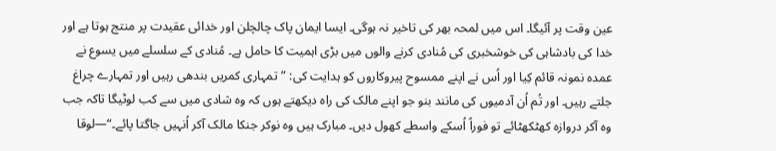عین وقت پر آئیگا۔ اس میں لمحہ بھر کی تاخیر نہ ہوگی۔ ایسا ایمان پاک چالچلن اور خدائی عقیدت پر منتج ہوتا ہے اور خدا کی بادشاہی کی خوشخبری کی مُنادی کرنے والوں میں بڑی اہمیت کا حامل ہے۔ مُنادی کے سلسلے میں یسوع نے عمدہ نمونہ قائم کِیا اور اُس نے اپنے ممسوح پیروکاروں کو ہدایت کی: ”تمہاری کمریں بندھی رہیں اور تمہارے چراغ جلتے رہیں۔ اور تُم اُن آدمیوں کی مانند بنو جو اپنے مالک کی راہ دیکھتے ہوں کہ وہ شادی میں سے کب لوٹیگا تاکہ جب وہ آکر دروازہ کھٹکھٹائے تو فوراً اُسکے واسطے کھول دیں۔ مبارک ہیں وہ نوکر جنکا مالک آکر اُنہیں جاگتا پائے۔“—لوقا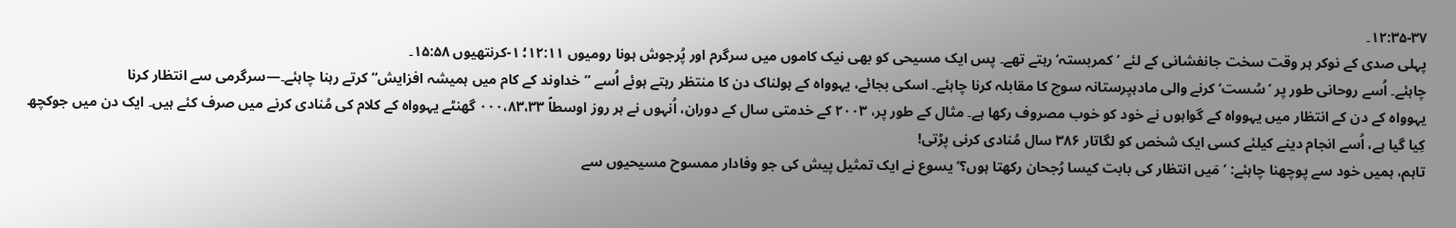۱۲:۳۵-۳۷۔
پہلی صدی کے نوکر ہر وقت سخت جانفشانی کے لئے ’کمربستہ‘ رہتے تھے۔ پس ایک مسیحی کو بھی نیک کاموں میں سرگرم اور پُرجوش ہونا رومیوں ۱۲:۱۱؛ ۱-کرنتھیوں ۱۵:۵۸۔
چاہئے۔ اُسے روحانی طور پر ’سُست‘ کرنے والی مادہپرستانہ سوچ کا مقابلہ کرنا چاہئے۔ اسکی بجائے، یہوواہ کے ہولناک دن کا منتظر رہتے ہوئے اُسے ”خداوند کے کام میں ہمیشہ افزایش“ کرتے رہنا چاہئے۔—سرگرمی سے انتظار کرنا
یہوواہ کے دن کے انتظار میں یہوواہ کے گواہوں نے خود کو خوب مصروف رکھا ہے۔ مثال کے طور پر، ۲۰۰۳ کے خدمتی سال کے دوران، اُنہوں نے ہر روز اوسطاً ۰۰۰،۸۳،۳۳ گھنٹے یہوواہ کے کلام کی مُنادی کرنے میں صرف کئے ہیں۔ ایک دن میں جوکچھ کِیا گیا ہے، اُسے انجام دینے کیلئے کسی ایک شخص کو لگاتار ۳۸۶ سال مُنادی کرنی پڑتی!
تاہم، ہمیں خود سے پوچھنا چاہئے: ’مَیں انتظار کی بابت کیسا رُجحان رکھتا ہوں؟‘ یسوع نے ایک تمثیل پیش کی جو وفادار ممسوح مسیحیوں سے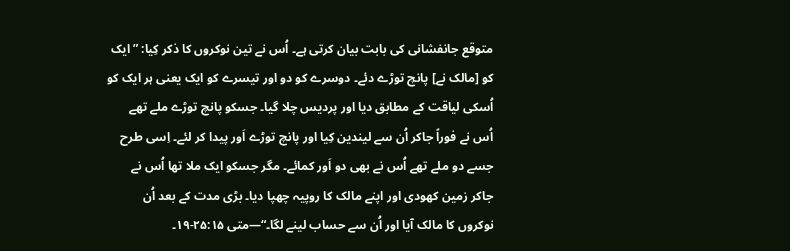متوقع جانفشانی کی بابت بیان کرتی ہے۔ اُس نے تین نوکروں کا ذکر کِیا: ”ایک کو [مالک نے] پانچ توڑے دئے۔ دوسرے کو دو اور تیسرے کو ایک یعنی ہر ایک کو اُسکی لیاقت کے مطابق دیا اور پردیس چلا گیا۔ جسکو پانچ توڑے ملے تھے اُس نے فوراً جاکر اُن سے لیندین کِیا اور پانچ توڑے اَور پیدا کر لئے۔ اِسی طرح جسے دو ملے تھے اُس نے بھی دو اَور کمائے۔ مگر جسکو ایک ملا تھا اُس نے جاکر زمین کھودی اور اپنے مالک کا روپیہ چھپا دیا۔ بڑی مدت کے بعد اُن نوکروں کا مالک آیا اور اُن سے حساب لینے لگا۔“—متی ۲۵:۱۵-۱۹۔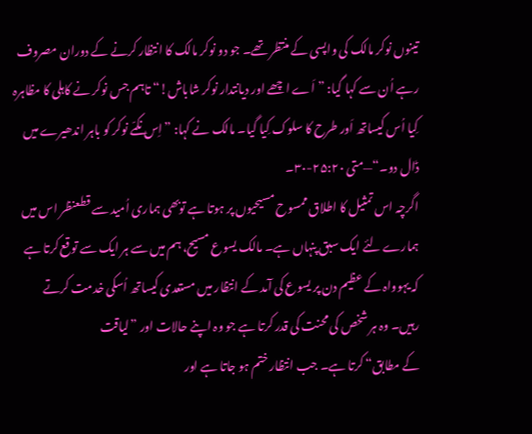تینوں نوکر مالک کی واپسی کے منتظر تھے۔ جو دو نوکر مالک کا انتظار کرنے کے دوران مصروف رہے اُن سے کہا گیا: ”اَے اچھے اور دیانتدار نوکر شاباش!“ تاہم جس نوکر نے کاہلی کا مظاہرہ کِیا اُس کیساتھ اَور طرح کا سلوک کِیا گیا۔ مالک نے کہا: ”اِس نکمّے نوکر کو باہر اندھیرے میں ڈال دو۔“—متی ۲۵:۲۰-۳۰۔
اگرچہ اس تمثیل کا اطلاق ممسوح مسیحیوں پر ہوتا ہے توبھی ہماری اُمید سے قطعنظر اس میں ہمارے لئے ایک سبق پنہاں ہے۔ مالک یسوع مسیح، ہم میں سے ہر ایک سے توقع کرتا ہے کہ یہوواہ کے عظیم دن پر یسوع کی آمد کے انتظار میں مستعدی کیساتھ اُسکی خدمت کرتے رہیں۔ وہ ہر شخص کی محنت کی قدر کرتا ہے جو وہ اپنے حالات اور ”لیاقت
کے مطابق“ کرتا ہے۔ جب انتظار ختم ہو جاتا ہے اور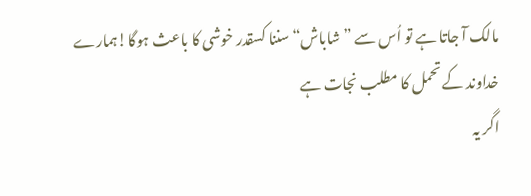مالک آ جاتا ہے تو اُس سے ”شاباش“ سننا کسقدر خوشی کا باعث ہوگا!ہمارے خداوند کے تحمل کا مطلب نجات ہے
اگر یہ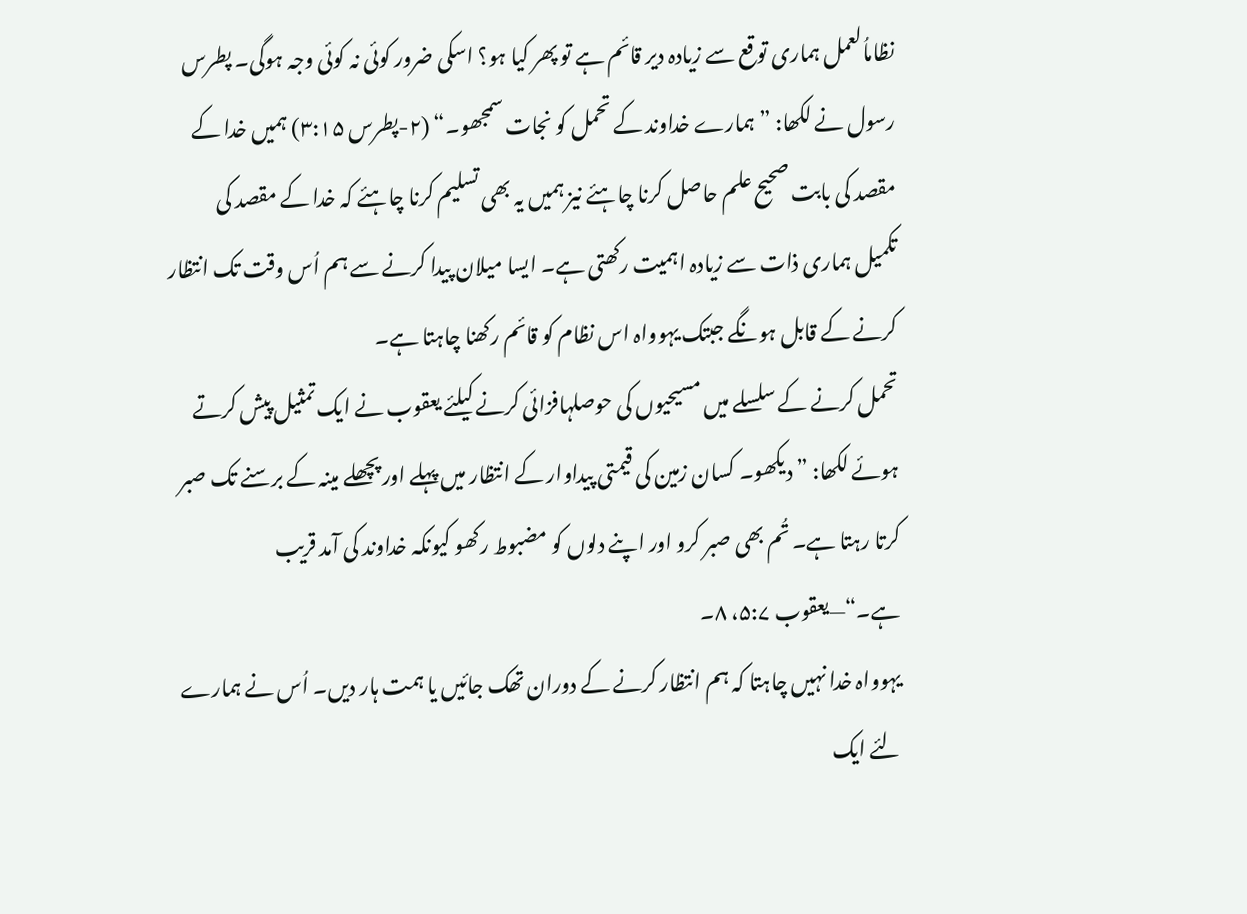نظاماُلعمل ہماری توقع سے زیادہ دیر قائم ہے تو پھر کیا ہو؟ اسکی ضرور کوئی نہ کوئی وجہ ہوگی۔ پطرس رسول نے لکھا: ”ہمارے خداوند کے تحمل کو نجات سمجھو۔“ (۲-پطرس ۳:۱۵) ہمیں خدا کے مقصد کی بابت صحیح علم حاصل کرنا چاہئے نیز ہمیں یہ بھی تسلیم کرنا چاہئے کہ خدا کے مقصد کی تکمیل ہماری ذات سے زیادہ اہمیت رکھتی ہے۔ ایسا میلان پیدا کرنے سے ہم اُس وقت تک انتظار کرنے کے قابل ہونگے جبتک یہوواہ اس نظام کو قائم رکھنا چاہتا ہے۔
تحمل کرنے کے سلسلے میں مسیحیوں کی حوصلہافزائی کرنے کیلئے یعقوب نے ایک تمثیل پیش کرتے ہوئے لکھا: ”دیکھو۔ کسان زمین کی قیمتی پیداوار کے انتظار میں پہلے اور پچھلے مینہ کے برسنے تک صبر کرتا رہتا ہے۔ تُم بھی صبر کرو اور اپنے دلوں کو مضبوط رکھو کیونکہ خداوند کی آمد قریب ہے۔“—یعقوب ۵:۷، ۸۔
یہوواہ خدا نہیں چاہتا کہ ہم انتظار کرنے کے دوران تھک جائیں یا ہمت ہار دیں۔ اُس نے ہمارے لئے ایک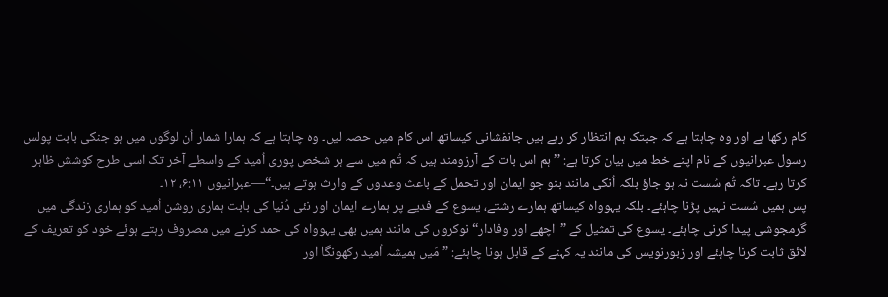کام رکھا ہے اور وہ چاہتا ہے کہ جبتک ہم انتظار کر رہے ہیں جانفشانی کیساتھ اس کام میں حصہ لیں۔ وہ چاہتا ہے کہ ہمارا شمار اُن لوگوں میں ہو جنکی بابت پولس رسول عبرانیوں کے نام اپنے خط میں بیان کرتا ہے: ”ہم اس بات کے آرزومند ہیں کہ تُم میں سے ہر شخص پوری اُمید کے واسطے آخر تک اسی طرح کوشش ظاہر کرتا رہے۔ تاکہ تُم سُست نہ ہو جاؤ بلکہ اُنکی مانند بنو جو ایمان اور تحمل کے باعث وعدوں کے وارث ہوتے ہیں۔“—عبرانیوں ۶:۱۱، ۱۲۔
پس ہمیں سُست نہیں پڑنا چاہئے۔ بلکہ یہوواہ کیساتھ ہمارے رشتے، یسوع کے فدیے پر ہمارے ایمان اور نئی دُنیا کی بابت ہماری روشن اُمید کو ہماری زندگی میں گرمجوشی پیدا کرنی چاہئے۔ یسوع کی تمثیل کے ”اچھے اور وفادار“ نوکروں کی مانند ہمیں بھی یہوواہ کی حمد کرنے میں مصروف رہتے ہوئے خود کو تعریف کے لائق ثابت کرنا چاہئے اور زبورنویس کی مانند یہ کہنے کے قابل ہونا چاہئے: ”مَیں ہمیشہ اُمید رکھونگا اور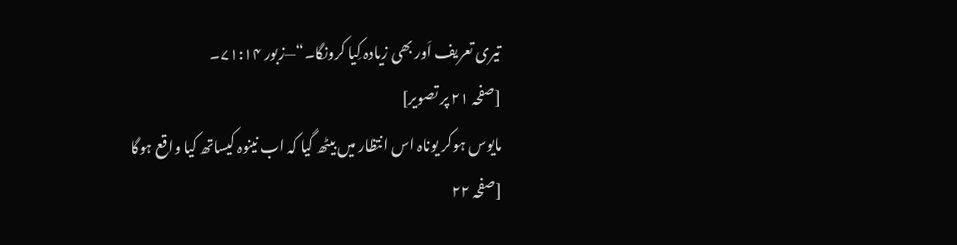تیری تعریف اَور بھی زیادہ کِیا کرونگا۔“—زبور ۷۱:۱۴۔
[صفحہ ۲۱ پر تصویر]
مایوس ہوکر یوناہ اس انتظار میں بیٹھ گیا کہ اب نینوہ کیساتھ کیا واقع ہوگا
[صفحہ ۲۲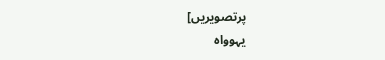پرتصویریں]
یہوواہ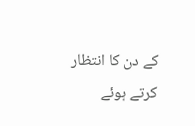کے دن کا انتظار کرتے ہوئے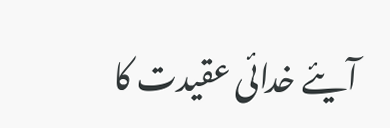آیئے خدائی عقیدت کا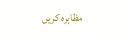مظاہرہ کریں